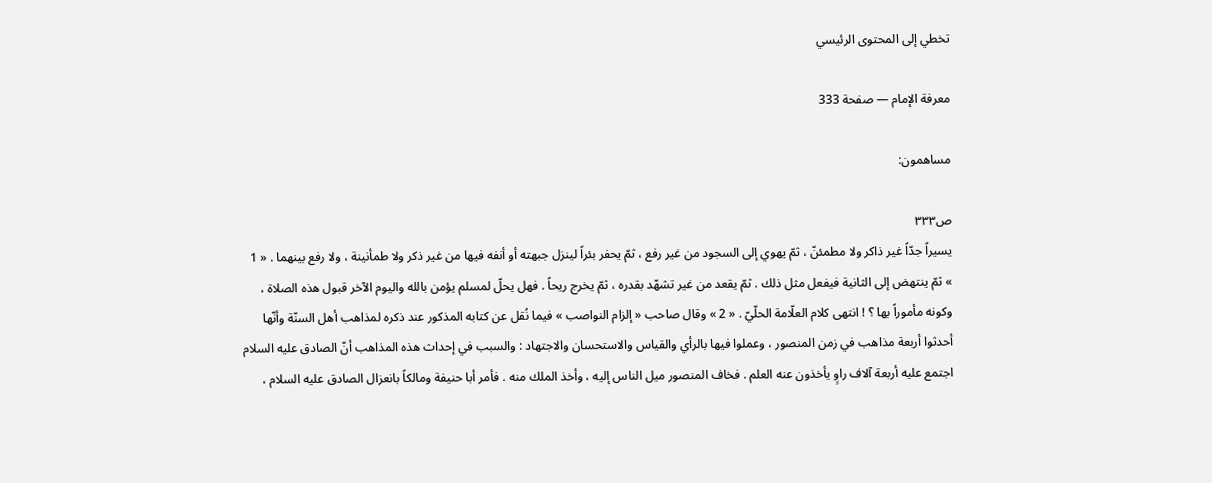تخطي إلى المحتوى الرئيسي

معرفة الإمام — صفحة 333

مساهمون:

ص٣٣٣
يسيراً جدّاً غير ذاكر ولا مطمئنّ ، ثمّ يهوي إلى السجود من غير رفع ، ثمّ يحفر بئراً لينزل جبهته أو أنفه فيها من غير ذكر ولا طمأنينة ، ولا رفع بينهما . « 1 » ثمّ ينتهض إلى الثانية فيفعل مثل ذلك . ثمّ يقعد من غير تشهّد بقدره ، ثمّ يخرج ريحاً . فهل يحلّ لمسلم يؤمن بالله واليوم الآخر قبول هذه الصلاة ، وكونه مأموراً بها ؟ ! انتهى كلام العلّامة الحلّيّ . « 2 » وقال صاحب « إلزام النواصب » فيما نُقل عن كتابه المذكور عند ذكره لمذاهب أهل السنّة وأنّها أحدثوا أربعة مذاهب في زمن المنصور ، وعملوا فيها بالرأي والقياس والاستحسان والاجتهاد : والسبب في إحداث هذه المذاهب أنّ الصادق عليه السلام اجتمع عليه أربعة آلاف راوٍ يأخذون عنه العلم . فخاف المنصور ميل الناس إليه ، وأخذ الملك منه . فأمر أبا حنيفة ومالكاً بانعزال الصادق عليه السلام ،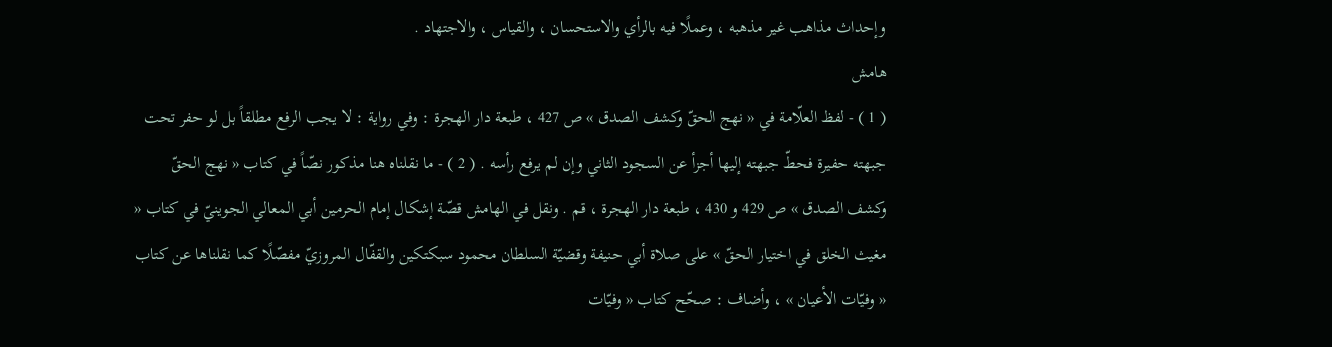وإحداث مذاهب غير مذهبه ، وعملًا فيه بالرأي والاستحسان ، والقياس ، والاجتهاد .
هامش
( 1 ) - لفظ العلّامة في « نهج الحقّ وكشف الصدق » ص 427 ، طبعة دار الهجرة : وفي رواية : لا يجب الرفع مطلقاً بل لو حفر تحت جبهته حفيرة فحطّ جبهته إليها أجزأ عن السجود الثاني وإن لم يرفع رأسه . ( 2 ) - ما نقلناه هنا مذكور نصّاً في كتاب « نهج الحقّ وكشف الصدق » ص 429 و 430 ، طبعة دار الهجرة ، قم . ونقل في الهامش قصّة إشكال إمام الحرمين أبي المعالي الجوينيّ في كتاب « مغيث الخلق في اختيار الحقّ » على صلاة أبي حنيفة وقضيّة السلطان محمود سبكتكين والقفّال المروزيّ مفصّلًا كما نقلناها عن كتاب « وفيّات الأعيان » ، وأضاف : صحّح كتاب « وفيّات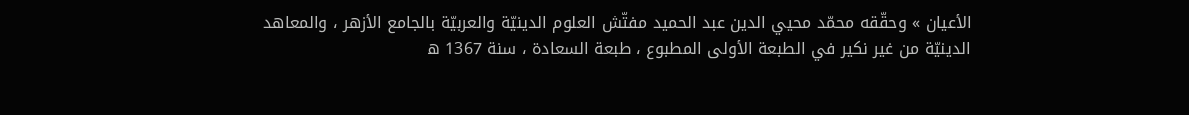الأعيان » وحقّقه محمّد محيي الدين عبد الحميد مفتّش العلوم الدينيّة والعربيّة بالجامع الأزهر ، والمعاهد الدينيّة من غير نكير في الطبعة الأولى المطبوع ، طبعة السعادة ، سنة 1367 ه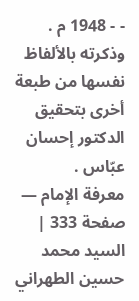- - 1948 م . وذكرته بالألفاظ نفسها من طبعة أخرى بتحقيق الدكتور إحسان عبّاس .
معرفة الإمام — صفحة 333 | السيد محمد حسين الطهراني